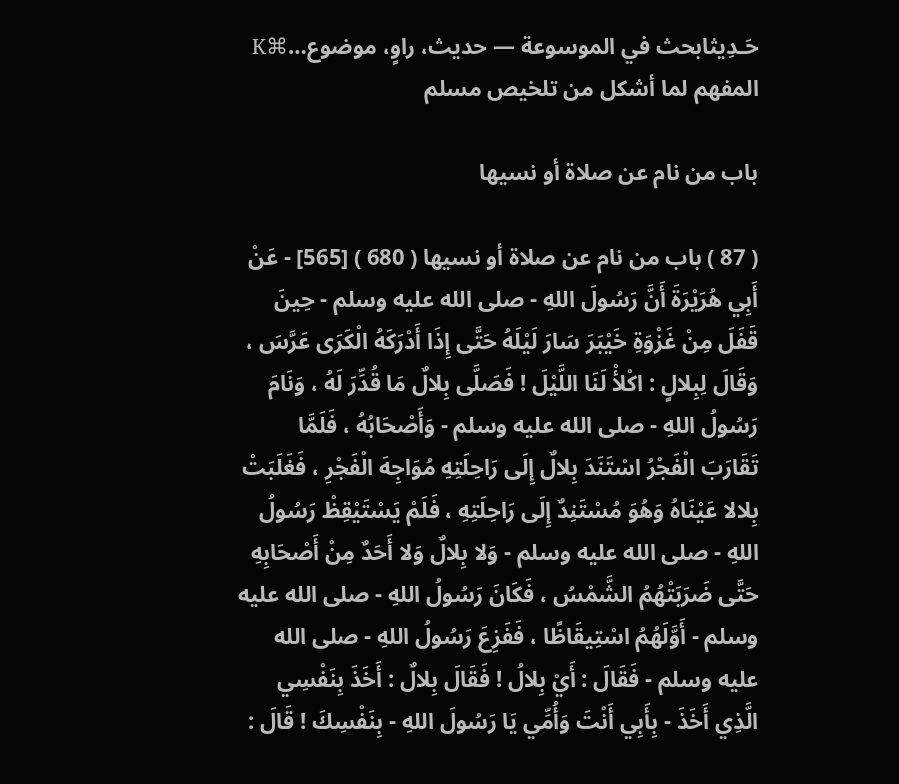حَـدِيثابحث في الموسوعة — حديث، راوٍ، موضوع…⌘K
المفهم لما أشكل من تلخيص مسلم

باب من نام عن صلاة أو نسيها

( 87 ) باب من نام عن صلاة أو نسيها ( 680 ) [565] - عَنْ أَبِي هُرَيْرَةَ أَنَّ رَسُولَ اللهِ - صلى الله عليه وسلم - حِينَ قَفَلَ مِنْ غَزْوَةِ خَيْبَرَ سَارَ لَيْلَهُ حَتَّى إِذَا أَدْرَكَهُ الْكَرَى عَرَّسَ ، وَقَالَ لِبِلالٍ : اكْلأْ لَنَا اللَّيْلَ ! فَصَلَّى بِلالٌ مَا قُدِّرَ لَهُ ، وَنَامَ رَسُولُ اللهِ - صلى الله عليه وسلم - وَأَصْحَابُهُ ، فَلَمَّا تَقَارَبَ الْفَجْرُ اسْتَنَدَ بِلالٌ إِلَى رَاحِلَتِهِ مُوَاجِهَ الْفَجْرِ ، فَغَلَبَتْ بِلالا عَيْنَاهُ وَهُوَ مُسْتَنِدٌ إِلَى رَاحِلَتِهِ ، فَلَمْ يَسْتَيْقِظْ رَسُولُ اللهِ - صلى الله عليه وسلم - وَلا بِلالٌ وَلا أَحَدٌ مِنْ أَصْحَابِهِ حَتَّى ضَرَبَتْهُمُ الشَّمْسُ ، فَكَانَ رَسُولُ اللهِ - صلى الله عليه وسلم - أَوَّلَهُمُ اسْتِيقَاظًا ، فَفَزِعَ رَسُولُ اللهِ - صلى الله عليه وسلم - فَقَالَ : أَيْ بِلالُ ! فَقَالَ بِلالٌ : أَخَذَ بِنَفْسِي الَّذِي أَخَذَ - بِأَبِي أَنْتَ وَأُمِّي يَا رَسُولَ اللهِ - بِنَفْسِكَ ! قَالَ :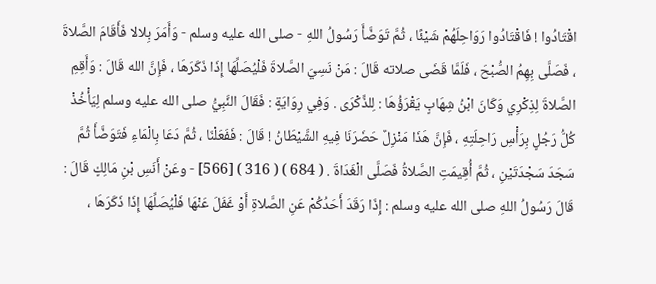اقْتَادُوا ! فَاقْتَادُوا رَوَاحِلَهُمْ شَيْئًا ، ثُمَّ تَوَضَّأَ رَسُولُ اللهِ - صلى الله عليه وسلم - وَأَمَرَ بِلالا فَأَقَامَ الصَّلاةَ ، فَصَلَّى بِهِمُ الصُّبْحَ ، فَلَمَّا قَضَى صلاته قَالَ : مَنْ نَسِيَ الصَّلاةَ فَلْيُصَلِّهَا إِذَا ذَكَرَهَا ، فَإِنَّ الله قَالَ : وَأَقِمِ الصَّلاةَ لِذِكْرِي وَكَانَ ابْنُ شِهَابٍ يَقْرَؤُهَا : لِلذِّكْرَى . وَفِي رِوَايَةٍ : فَقَالَ النَّبِيُّ صلى الله عليه وسلم لِيَأْخُذْ كُلُّ رَجُلٍ بِرَأْسِ رَاحِلَتِهِ ، فَإِنَّ هَذَا مَنْزِلٌ حَضَرَنَا فِيهِ الشَّيْطَانُ ! قَالَ : فَفَعَلْنَا ، ثُمَّ دَعَا بِالْمَاءِ فَتَوَضَّأَ ثُمَّ سَجَدَ سَجْدَتَيْنِ ، ثُمَّ أُقِيمَتِ الصَّلاةُ فَصَلَّى الْغَدَاةَ . ( 684 ) ( 316 ) [566] - وعَنْ أَنَسِ بْنِ مَالِكٍ قَالَ : قَالَ رَسُولُ اللهِ صلى الله عليه وسلم : إِذَا رَقَدَ أَحَدُكُمْ عَنِ الصَّلاةِ أَوْ غَفَلَ عَنْهَا فَلْيُصَلِّهَا إِذَا ذَكَرَهَا ،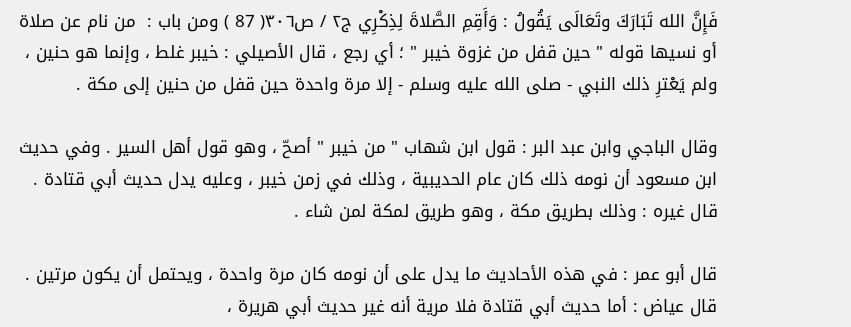فَإِنَّ الله تَبَارَكَ وتَعَالَى يَقُولُ : وَأَقِمِ الصَّلاةَ لِذِكْرِي ج٢ / ص٣٠٦( 87 ) ومن باب :  من نام عن صلاة أو نسيها قوله " حين قفل من غزوة خيبر " ؛ أي رجع ، قال الأصيلي : خيبر غلط ، وإنما هو حنين ، ولم يَعْترِ ذلك النبي - صلى الله عليه وسلم - إلا مرة واحدة حين قفل من حنين إلى مكة .

وقال الباجي وابن عبد البر : قول ابن شهاب " من خيبر " أصحّ ، وهو قول أهل السير . وفي حديث ابن مسعود أن نومه ذلك كان عام الحديبية ، وذلك في زمن خيبر ، وعليه يدل حديث أبي قتادة . قال غيره : وذلك بطريق مكة ، وهو طريق لمكة لمن شاء .

قال أبو عمر : في هذه الأحاديث ما يدل على أن نومه كان مرة واحدة ، ويحتمل أن يكون مرتين . قال عياض : أما حديث أبي قتادة فلا مرية أنه غير حديث أبي هريرة ،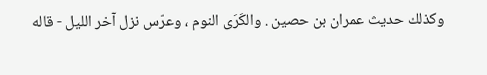وكذلك حديث عمران بن حصين . والكَرَى النوم ، وعرّس نزل آخر الليل - قاله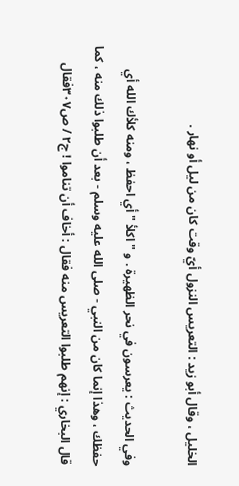الخليل ، وقال أبو زيد : التعريس النزول أيّ وقت كان من ليل أو نهار .

وفي الحديث : يعرسون في نحر الظهيرة . و " اكلأ " أي احفظ ، ومنه كلأك الله أي حفظك ، وهذا إنما كان من النبي - صلى الله عليه وسلم - بعد أن طلبوا ذلك منه ، كما قال البخاري : إنهم طلبوا التعريس منه فقال : أخاف أن تناموا ! ج٢ / ص٣٠٧فقال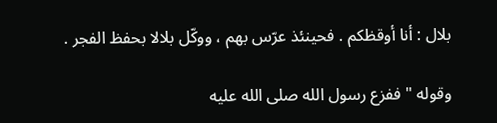بلال : أنا أوقظكم . فحينئذ عرّس بهم ، ووكّل بلالا بحفظ الفجر .

وقوله " ففزع رسول الله صلى الله عليه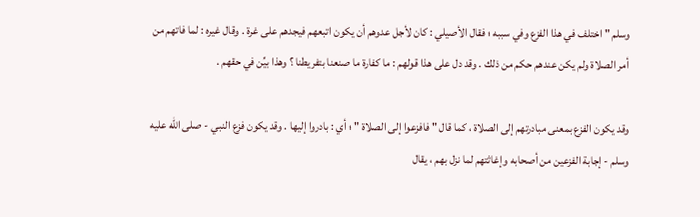وسلم " اختلف في هذا الفزع وفي سببه ؛ فقال الأصيلي : كان لأجل عدوهم أن يكون اتبعهم فيجدهم على غرة . وقال غيره : لما فاتهم من أمر الصلاة ولم يكن عندهم حكم من ذلك . وقد دل على هذا قولهم : ما كفارة ما صنعنا بتفريطنا ؟ وهذا بيِّن في حقهم .

وقد يكون الفزع بمعنى مبادرتهم إلى الصلاة ، كما قال " فافزعوا إلى الصلاة " ؛ أي : بادروا إليها . وقد يكون فزع النبي - صلى الله عليه وسلم - إجابة الفزعين من أصحابه وإغاثتهم لما نزل بهم ، يقال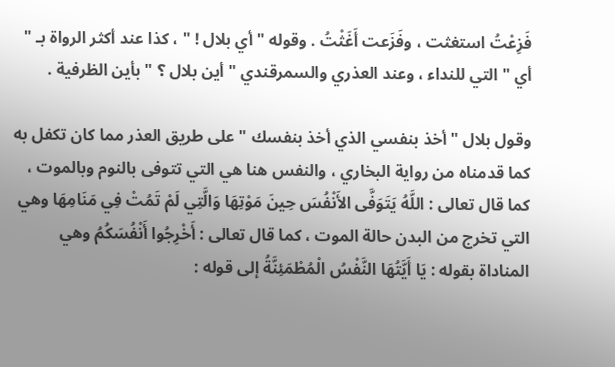فَزِعْتُ استغثت ، وفَزَعت أَغَثْتُ . وقوله " أي بلال ! " ، كذا عند أكثر الرواة بـ " أي " التي للنداء ، وعند العذري والسمرقندي " أين بلال ؟ " بأين الظرفية .

وقول بلال " أخذ بنفسي الذي أخذ بنفسك " على طريق العذر مما كان تكفل به كما قدمناه من رواية البخاري ، والنفس هنا هي التي تتوفى بالنوم وبالموت ، كما قال تعالى : اللَّهُ يَتَوَفَّى الأَنْفُسَ حِينَ مَوْتِهَا وَالَّتِي لَمْ تَمُتْ فِي مَنَامِهَا وهي التي تخرج من البدن حالة الموت ، كما قال تعالى : أَخْرِجُوا أَنْفُسَكُمُ وهي المناداة بقوله : يَا أَيَّتُهَا النَّفْسُ الْمُطْمَئِنَّةُ إلى قوله :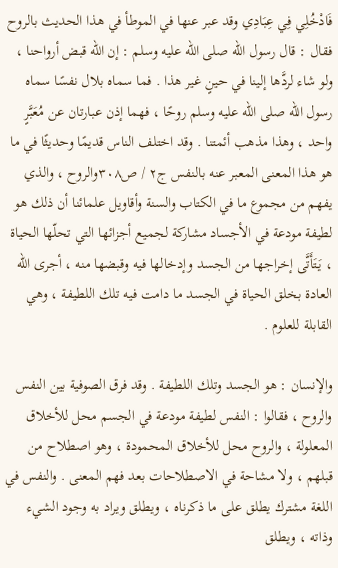فَادْخُلِي فِي عِبَادِي وقد عبر عنها في الموطأ في هذا الحديث بالروح فقال : قال رسول الله صلى الله عليه وسلم : إن الله قبض أرواحنا ، ولو شاء لردَّها إلينا في حينٍ غير هذا . فما سماه بلال نفسًا سماه رسول الله صلى الله عليه وسلم روحًا ، فهما إذن عبارتان عن مُعَبَّرٍ واحد ، وهذا مذهب أئمتنا . وقد اختلف الناس قديمًا وحديثًا في ما هو هذا المعنى المعبر عنه بالنفس ج٢ / ص٣٠٨والروح ، والذي يفهم من مجموع ما في الكتاب والسنة وأقاويل علمائنا أن ذلك هو لطيفة مودعة في الأجساد مشاركة لجميع أجزائها التي تحلّها الحياة ، يَتَأَتَّى إخراجها من الجسد وإدخالها فيه وقبضها منه ، أجرى الله العادة بخلق الحياة في الجسد ما دامت فيه تلك اللطيفة ، وهي القابلة للعلوم .

والإنسان : هو الجسد وتلك اللطيفة . وقد فرق الصوفية بين النفس والروح ، فقالوا : النفس لطيفة مودعة في الجسم محل للأخلاق المعلولة ، والروح محل للأخلاق المحمودة ، وهو اصطلاح من قبلهم ، ولا مشاحة في الاصطلاحات بعد فهم المعنى . والنفس في اللغة مشترك يطلق على ما ذكرناه ، ويطلق ويراد به وجود الشيء وذاته ، ويطلق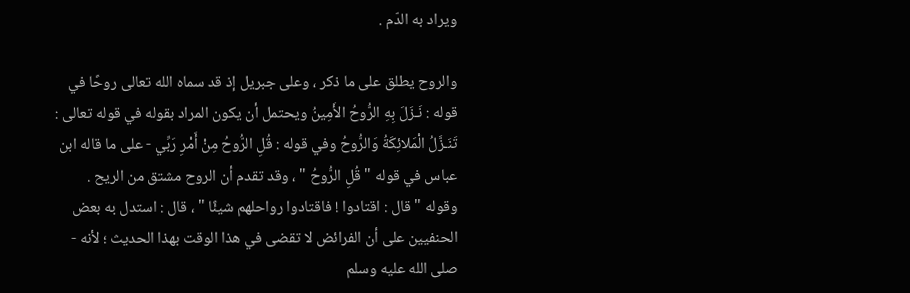ويراد به الدّم .

والروح يطلق على ما ذكر ، وعلى جبريل إذ قد سماه الله تعالى روحًا في قوله : نَـزَلَ بِهِ الرُّوحُ الأَمِينُ ويحتمل أن يكون المراد بقوله في قوله تعالى : تَنَـزَّلُ الْمَلائِكَةُ وَالرُّوحُ وفي قوله : قُلِ الرُّوحُ مِنْ أَمْرِ رَبِّي - على ما قاله ابن عباس في قوله " قُلِ الرُّوحُ " ، وقد تقدم أن الروح مشتق من الريح . وقوله " قال : اقتادوا ! فاقتادوا رواحلهم شيئًا " ، قال : استدل به بعض الحنفيين على أن الفرائض لا تقضى في هذا الوقت بهذا الحديث ؛ لأنه - صلى الله عليه وسلم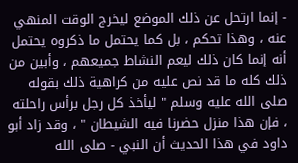- إنما ارتحل عن ذلك الموضع ليخرج الوقت المنهي عنه ، وهذا تحكم ، بل كما يحتمل ما ذكروه يحتمل أنه إنما كان ذلك ليعم النشاط جميعهم ، وأبين من ذلك كله ما قد نص عليه من كراهية ذلك بقوله صلى الله عليه وسلم " ليأخذ كل رجل برأس راحلته ، فإن هذا منزل حضرنا فيه الشيطان " ، وقد زاد أبو داود في هذا الحديث أن النبي - صلى الله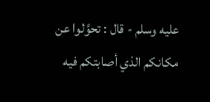عليه وسلم - قال : تحوَّلوا عن مكانكم الذي أصابتكم فيه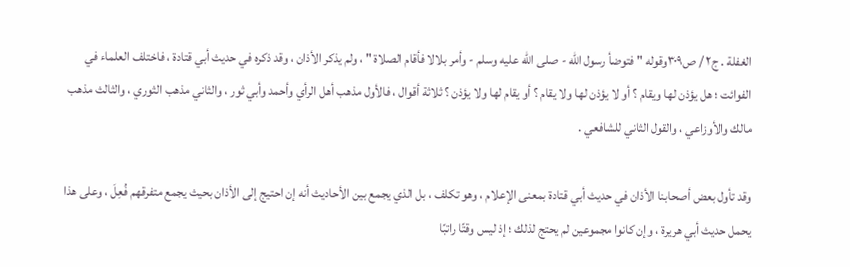الغفلة . ج٢ / ص٣٠٩وقوله " فتوضأ رسول الله - صلى الله عليه وسلم - وأمر بلالا فأقام الصلاة " ، ولم يذكر الأذان ، وقد ذكره في حديث أبي قتادة ، فاختلف العلماء في الفوائت ؛ هل يؤذن لها ويقام ؟ أو لا يؤذن لها ولا يقام ؟ أو يقام لها ولا يؤذن ؟ ثلاثة أقوال ، فالأول مذهب أهل الرأي وأحمد وأبي ثور ، والثاني مذهب الثوري ، والثالث مذهب مالك والأوزاعي ، والقول الثاني للشافعي .

وقد تأول بعض أصحابنا الأذان في حديث أبي قتادة بمعنى الإعلام ، وهو تكلف ، بل الذي يجمع بين الأحاديث أنه إن احتيج إلى الأذان بحيث يجمع متفرقهم فُعِلَ ، وعلى هذا يحمل حديث أبي هريرة ، وإن كانوا مجموعين لم يحتج لذلك ؛ إذ ليس وقتًا راتبًا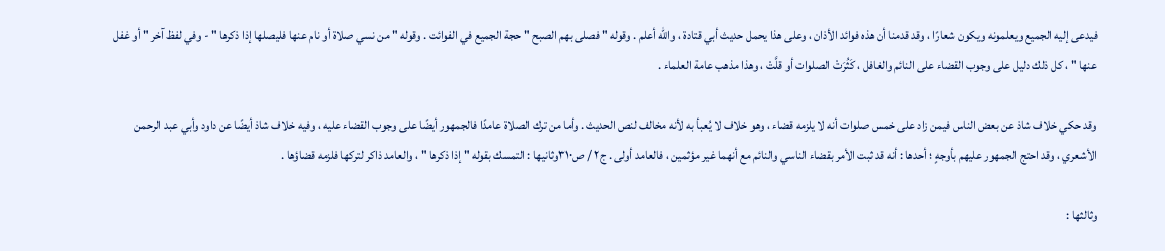فيدعى إليه الجميع ويعلمونه ويكون شعارًا ، وقد قدمنا أن هذه فوائد الأذان ، وعلى هذا يحمل حديث أبي قتادة ، والله أعلم . وقوله " فصلى بهم الصبح " حجة الجميع في الفوائت . وقوله " من نسي صلاة أو نام عنها فليصلها إذا ذكرها " - وفي لفظ آخر " أو غفل عنها " ، كل ذلك دليل على وجوب القضاء على النائم والغافل ، كَثُرَتْ الصلوات أو قلَّتْ ، وهذا مذهب عامة العلماء .

وقد حكي خلاف شاذ عن بعض الناس فيمن زاد على خمس صلوات أنه لا يلزمه قضاء ، وهو خلاف لا يُعبأ به لأنه مخالف لنص الحديث . وأما من ترك الصلاة عامدًا فالجمهور أيضًا على وجوب القضاء عليه ، وفيه خلاف شاذ أيضًا عن داود وأبي عبد الرحمن الأشعري ، وقد احتج الجمهور عليهم بأوجهٍ ؛ أحدها : أنه قد ثبت الأمر بقضاء الناسي والنائم مع أنهما غير مؤثمين ، فالعامد أولى . ج٢ / ص٣١٠وثانيها : التمسك بقوله " إذا ذكرها " ، والعامد ذاكر لتركها فلزمه قضاؤها .

وثالثها :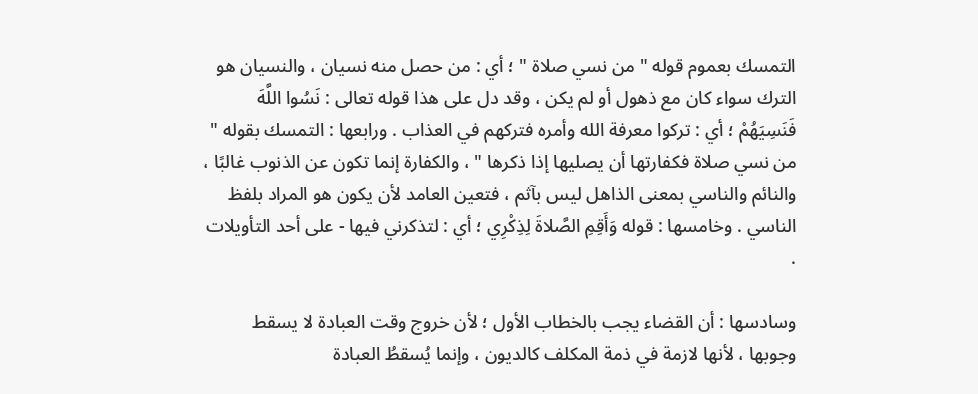التمسك بعموم قوله " من نسي صلاة " ؛ أي : من حصل منه نسيان ، والنسيان هو الترك سواء كان مع ذهول أو لم يكن ، وقد دل على هذا قوله تعالى : نَسُوا اللَّهَ فَنَسِيَهُمْ ؛ أي : تركوا معرفة الله وأمره فتركهم في العذاب . ورابعها : التمسك بقوله " من نسي صلاة فكفارتها أن يصليها إذا ذكرها " ، والكفارة إنما تكون عن الذنوب غالبًا ، والنائم والناسي بمعنى الذاهل ليس بآثم ، فتعين العامد لأن يكون هو المراد بلفظ الناسي . وخامسها : قوله وَأَقِمِ الصَّلاةَ لِذِكْرِي ؛ أي : لتذكرني فيها - على أحد التأويلات .

وسادسها : أن القضاء يجب بالخطاب الأول ؛ لأن خروج وقت العبادة لا يسقط وجوبها ، لأنها لازمة في ذمة المكلف كالديون ، وإنما يُسقطُ العبادة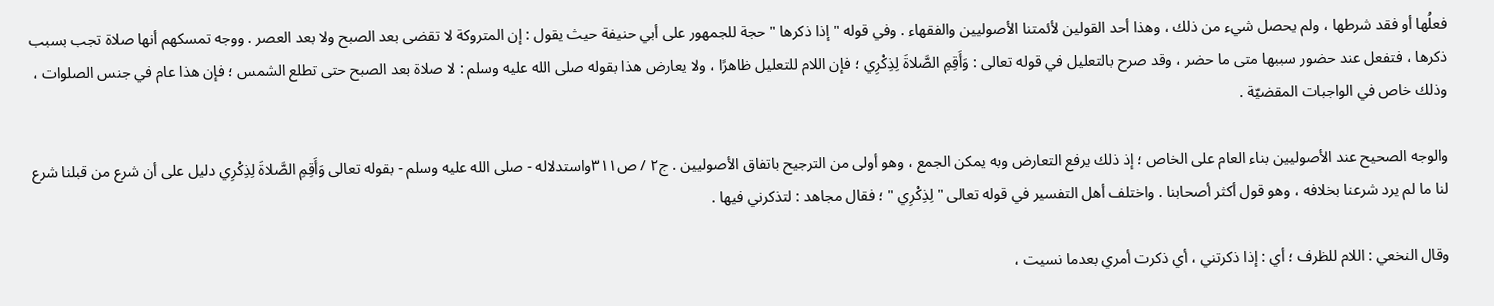فعلُها أو فقد شرطها ، ولم يحصل شيء من ذلك ، وهذا أحد القولين لأئمتنا الأصوليين والفقهاء . وفي قوله " إذا ذكرها " حجة للجمهور على أبي حنيفة حيث يقول : إن المتروكة لا تقضى بعد الصبح ولا بعد العصر . ووجه تمسكهم أنها صلاة تجب بسبب ذكرها ، فتفعل عند حضور سببها متى ما حضر ، وقد صرح بالتعليل في قوله تعالى : وَأَقِمِ الصَّلاةَ لِذِكْرِي ؛ فإن اللام للتعليل ظاهرًا ، ولا يعارض هذا بقوله صلى الله عليه وسلم : لا صلاة بعد الصبح حتى تطلع الشمس ؛ فإن هذا عام في جنس الصلوات ، وذلك خاص في الواجبات المقضيّة .

والوجه الصحيح عند الأصوليين بناء العام على الخاص ؛ إذ ذلك يرفع التعارض وبه يمكن الجمع ، وهو أولى من الترجيح باتفاق الأصوليين . ج٢ / ص٣١١واستدلاله - صلى الله عليه وسلم - بقوله تعالى وَأَقِمِ الصَّلاةَ لِذِكْرِي دليل على أن شرع من قبلنا شرع لنا ما لم يرد شرعنا بخلافه ، وهو قول أكثر أصحابنا . واختلف أهل التفسير في قوله تعالى " لِذِكْرِي " ؛ فقال مجاهد : لتذكرني فيها .

وقال النخعي : اللام للظرف ؛ أي : إذا ذكرتني ، أي ذكرت أمري بعدما نسيت ،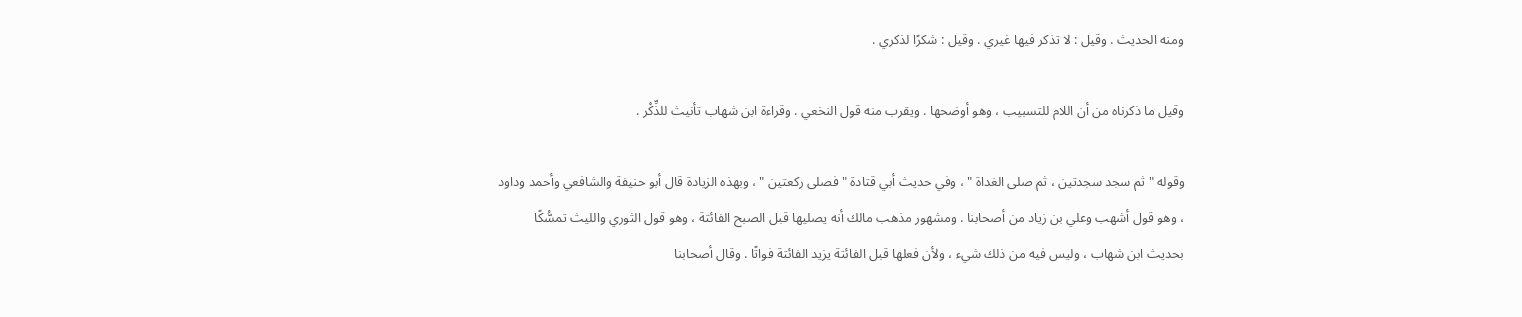ومنه الحديث . وقيل : لا تذكر فيها غيري . وقيل : شكرًا لذكري .

وقيل ما ذكرناه من أن اللام للتسبيب ، وهو أوضحها . ويقرب منه قول النخعي . وقراءة ابن شهاب تأنيث للذِّكْر .

وقوله " ثم سجد سجدتين ، ثم صلى الغداة " ، وفي حديث أبي قتادة " فصلى ركعتين " ، وبهذه الزيادة قال أبو حنيفة والشافعي وأحمد وداود ، وهو قول أشهب وعلي بن زياد من أصحابنا . ومشهور مذهب مالك أنه يصليها قبل الصبح الفائتة ، وهو قول الثوري والليث تمسُّكًا بحديث ابن شهاب ، وليس فيه من ذلك شيء ، ولأن فعلها قبل الفائتة يزيد الفائتة فواتًا . وقال أصحابنا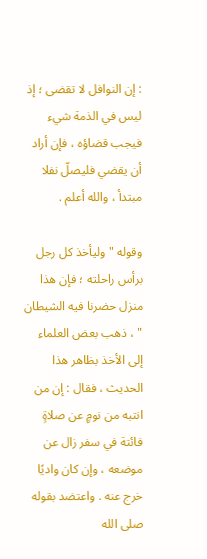: إن النوافل لا تقضى ؛ إذ ليس في الذمة شيء فيجب قضاؤه ، فإن أراد أن يقضي فليصلّ نفلا مبتدأ ، والله أعلم .

وقوله " وليأخذ كل رجل برأس راحلته ؛ فإن هذا منزل حضرنا فيه الشيطان " ، ذهب بعض العلماء إلى الأخذ بظاهر هذا الحديث ، فقال : إن من انتبه من نومٍ عن صلاةٍ فائتة في سفر زال عن موضعه ، وإن كان واديًا خرج عنه . واعتضد بقوله صلى الله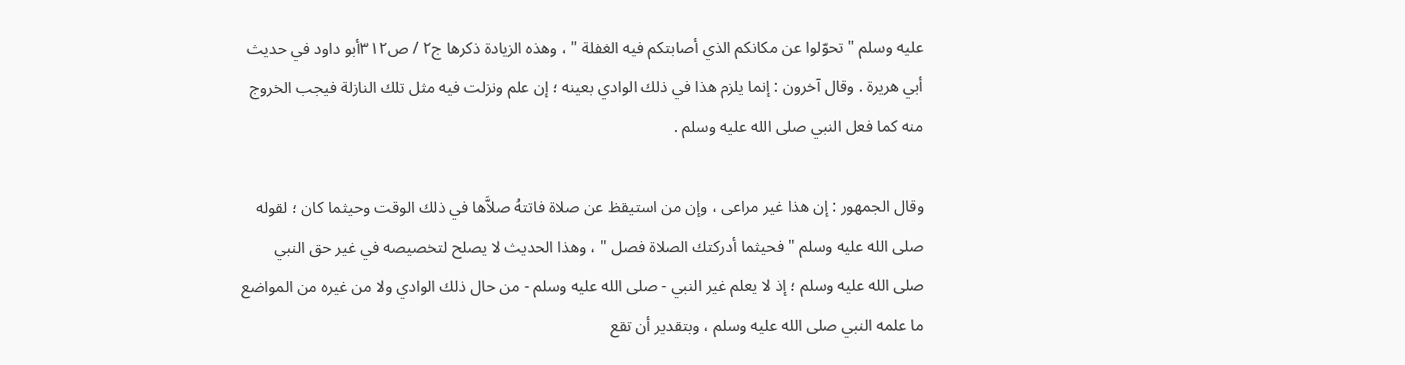عليه وسلم " تحوّلوا عن مكانكم الذي أصابتكم فيه الغفلة " ، وهذه الزيادة ذكرها ج٢ / ص٣١٢أبو داود في حديث أبي هريرة . وقال آخرون : إنما يلزم هذا في ذلك الوادي بعينه ؛ إن علم ونزلت فيه مثل تلك النازلة فيجب الخروج منه كما فعل النبي صلى الله عليه وسلم .

وقال الجمهور : إن هذا غير مراعى ، وإن من استيقظ عن صلاة فاتتهُ صلاَّها في ذلك الوقت وحيثما كان ؛ لقوله صلى الله عليه وسلم " فحيثما أدركتك الصلاة فصل " ، وهذا الحديث لا يصلح لتخصيصه في غير حق النبي صلى الله عليه وسلم ؛ إذ لا يعلم غير النبي - صلى الله عليه وسلم - من حال ذلك الوادي ولا من غيره من المواضع ما علمه النبي صلى الله عليه وسلم ، وبتقدير أن تقع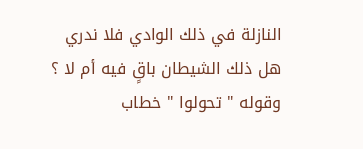النازلة في ذلك الوادي فلا ندري هل ذلك الشيطان باقٍ فيه أم لا ؟ وقوله " تحولوا " خطاب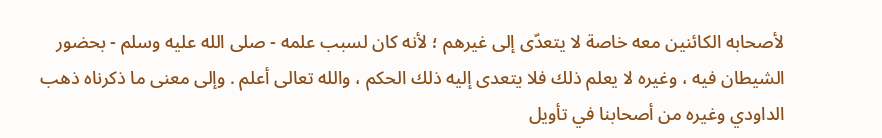لأصحابه الكائنين معه خاصة لا يتعدّى إلى غيرهم ؛ لأنه كان لسبب علمه - صلى الله عليه وسلم - بحضور الشيطان فيه ، وغيره لا يعلم ذلك فلا يتعدى إليه ذلك الحكم ، والله تعالى أعلم . وإلى معنى ما ذكرناه ذهب الداودي وغيره من أصحابنا في تأويل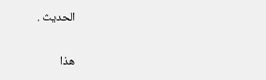الحديث .

هذا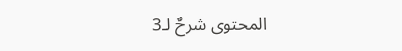المحتوى شرحٌ لـ3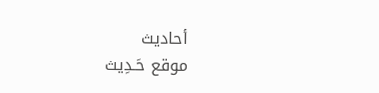أحاديث
موقع حَـدِيث